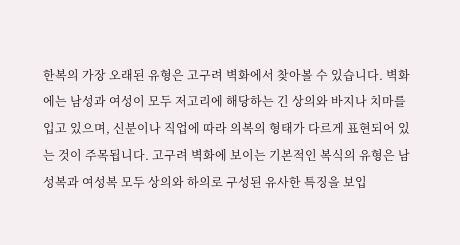한복의 가장 오래된 유형은 고구려 벽화에서 찾아볼 수 있습니다. 벽화에는 남성과 여성이 모두 저고리에 해당하는 긴 상의와 바지나 치마를 입고 있으며, 신분이나 직업에 따라 의복의 형태가 다르게 표현되어 있는 것이 주목됩니다. 고구려 벽화에 보이는 기본적인 복식의 유형은 남성복과 여성복 모두 상의와 하의로 구성된 유사한 특징을 보입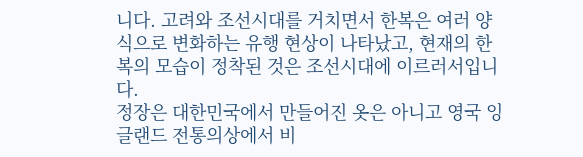니다. 고려와 조선시대를 거치면서 한복은 여러 양식으로 변화하는 유행 현상이 나타났고, 현재의 한복의 모습이 정착된 것은 조선시대에 이르러서입니다.
정장은 대한민국에서 만들어진 옷은 아니고 영국 잉글랜드 전통의상에서 비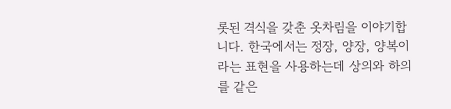롯된 격식을 갖춘 옷차림을 이야기합니다. 한국에서는 정장, 양장, 양복이라는 표현을 사용하는데 상의와 하의를 같은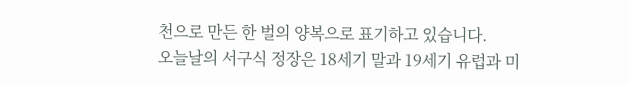천으로 만든 한 벌의 양복으로 표기하고 있습니다.
오늘날의 서구식 정장은 18세기 말과 19세기 유럽과 미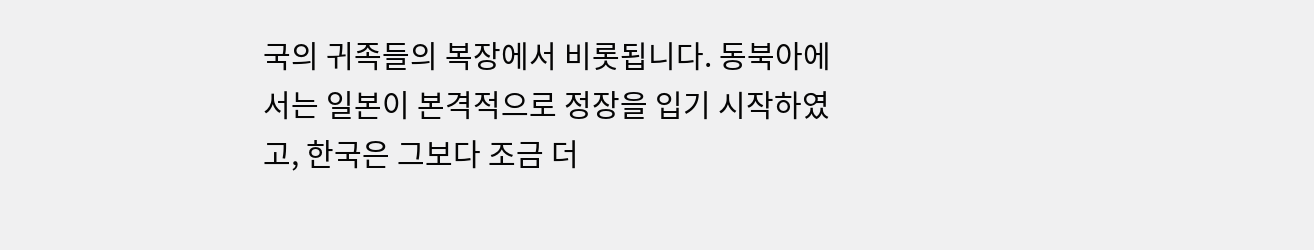국의 귀족들의 복장에서 비롯됩니다. 동북아에서는 일본이 본격적으로 정장을 입기 시작하였고, 한국은 그보다 조금 더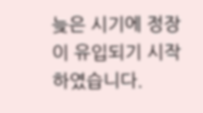늦은 시기에 정장이 유입되기 시작하였습니다.